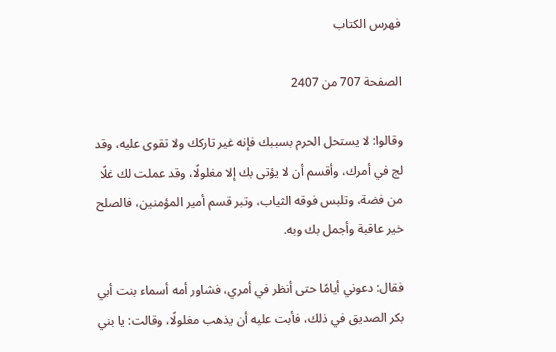فهرس الكتاب

الصفحة 707 من 2407

وقالوا: لا يستحل الحرم بسببك فإنه غير تاركك ولا تقوى عليه، وقد لج في أمرك، وأقسم أن لا يؤتى بك إلا مغلولًا، وقد عملت لك غلًا من فضة، وتلبس فوقه الثياب، وتبر قسم أمير المؤمنين، فالصلح خير عاقبة وأجمل بك وبه.

فقال: دعوني أيامًا حتى أنظر في أمري، فشاور أمه أسماء بنت أبي بكر الصديق في ذلك، فأبت عليه أن يذهب مغلولًا، وقالت: يا بني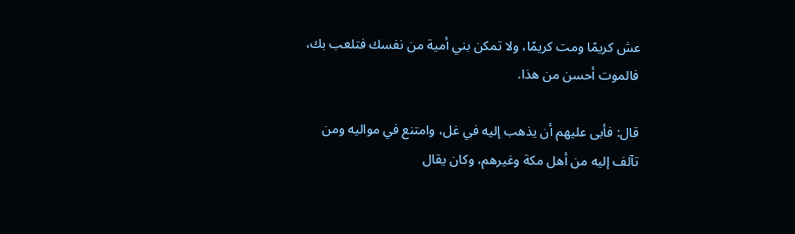عش كريمًا ومت كريمًا، ولا تمكن بني أمية من نفسك فتلعب بك، فالموت أحسن من هذا.

قال: فأبى عليهم أن يذهب إليه في غل، وامتنع في مواليه ومن تآلف إليه من أهل مكة وغيرهم، وكان يقال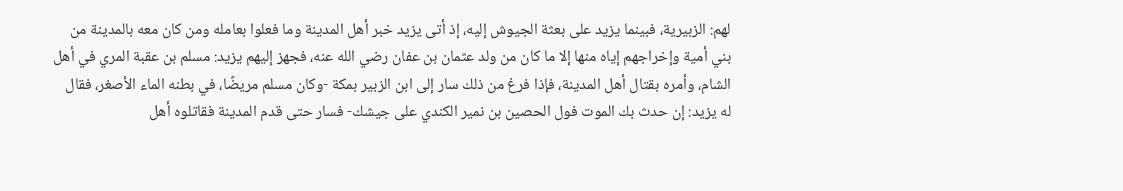لهم: الزبيرية، فبينما يزيد على بعثة الجيوش إليه، إذ أتى يزيد خبر أهل المدينة وما فعلوا بعامله ومن كان معه بالمدينة من بني أمية وإخراجهم إياه منها إلا ما كان من ولد عثمان بن عفان رضي الله عنه، فجهز إليهم يزيد: مسلم بن عقبة المري في أهل الشام، وأمره بقتال أهل المدينة، فإذا فرغ من ذلك سار إلى ابن الزبير بمكة -وكان مسلم مريضًا، في بطنه الماء الأصغر، فقال له يزيد: إن حدث بك الموت فول الحصين بن نمير الكندي على جيشك- فسار حتى قدم المدينة فقاتلوه أهل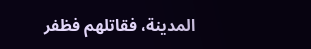المدينة، فقاتلهم فظفر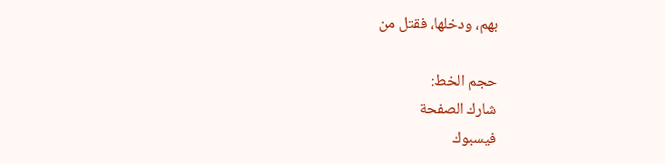بهم، ودخلها، فقتل من

حجم الخط:
شارك الصفحة
فيسبوك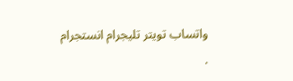واتساب تويتر تليجرام انستجرام
.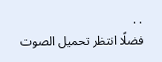. .
فضلًا انتظر تحميل الصوت